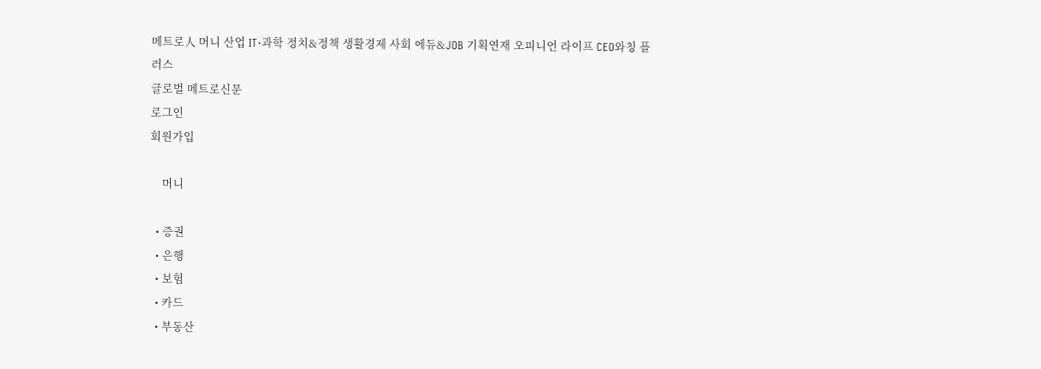메트로人 머니 산업 IT·과학 정치&정책 생활경제 사회 에듀&JOB 기획연재 오피니언 라이프 CEO와칭 플러스
글로벌 메트로신문
로그인
회원가입

    머니

  • 증권
  • 은행
  • 보험
  • 카드
  • 부동산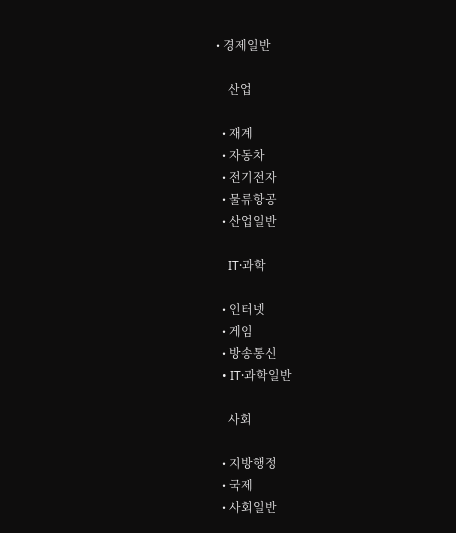• 경제일반

    산업

  • 재계
  • 자동차
  • 전기전자
  • 물류항공
  • 산업일반

    IT·과학

  • 인터넷
  • 게임
  • 방송통신
  • IT·과학일반

    사회

  • 지방행정
  • 국제
  • 사회일반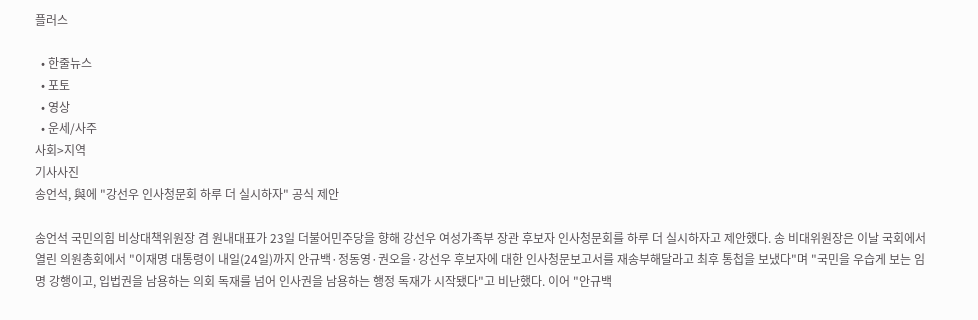플러스

  • 한줄뉴스
  • 포토
  • 영상
  • 운세/사주
사회>지역
기사사진
송언석, 與에 "강선우 인사청문회 하루 더 실시하자" 공식 제안

송언석 국민의힘 비상대책위원장 겸 원내대표가 23일 더불어민주당을 향해 강선우 여성가족부 장관 후보자 인사청문회를 하루 더 실시하자고 제안했다. 송 비대위원장은 이날 국회에서 열린 의원총회에서 "이재명 대통령이 내일(24일)까지 안규백·정동영·권오을·강선우 후보자에 대한 인사청문보고서를 재송부해달라고 최후 통첩을 보냈다"며 "국민을 우습게 보는 임명 강행이고, 입법권을 남용하는 의회 독재를 넘어 인사권을 남용하는 행정 독재가 시작됐다"고 비난했다. 이어 "안규백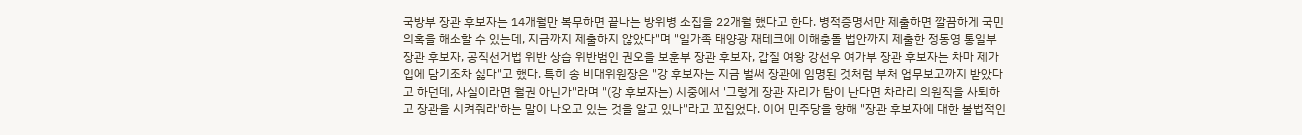국방부 장관 후보자는 14개월만 복무하면 끝나는 방위병 소집을 22개월 했다고 한다. 병적증명서만 제출하면 깔끔하게 국민 의혹을 해소할 수 있는데, 지금까지 제출하지 않았다"며 "일가족 태양광 재테크에 이해충돌 법안까지 제출한 정동영 통일부 장관 후보자, 공직선거법 위반 상습 위반범인 권오을 보훈부 장관 후보자, 갑질 여왕 강선우 여가부 장관 후보자는 차마 제가 입에 담기조차 싫다"고 했다. 특히 송 비대위원장은 "강 후보자는 지금 벌써 장관에 임명된 것처럼 부처 업무보고까지 받았다고 하던데, 사실이라면 월권 아닌가"라며 "(강 후보자는) 시중에서 '그렇게 장관 자리가 탐이 난다면 차라리 의원직을 사퇴하고 장관을 시켜줘라'하는 말이 나오고 있는 것을 알고 있나"라고 꼬집었다. 이어 민주당을 향해 "장관 후보자에 대한 불법적인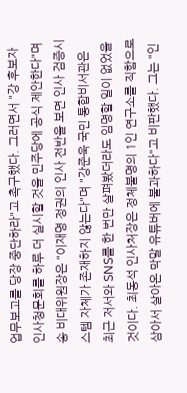업무보고를 당장 중단하라"고 촉구했다. 그러면서 "강 후보자 인사청문회를 하루 더 실시할 것을 민주당에 공식 제안한다"며 송 비대위원장은 "이재명 정권의 인사 전반을 보면 인사 검증시스템 자체가 존재하지 않는다"며 "강준욱 국민 통합비서관은 최근 저서와 SNS를 한 번만 살펴봤더라도 임명할 일이 없었을 것이다. 최동석 인사처장은 정체불명의 1인 연구소를 직함으로 삼아서 살아온 막말 유튜버에 불과하다"고 비판했다. 그는 "인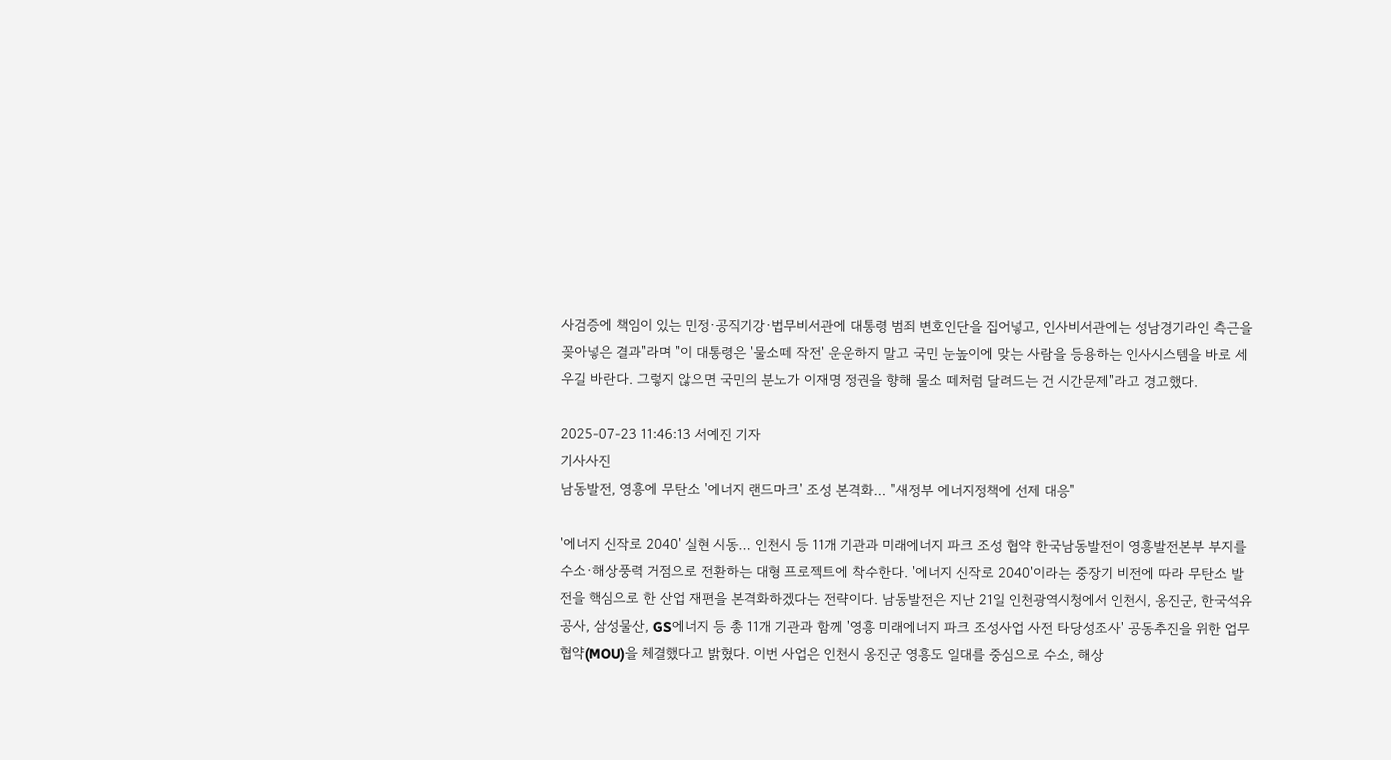사검증에 책임이 있는 민정·공직기강·법무비서관에 대통령 범죄 변호인단을 집어넣고, 인사비서관에는 성남경기라인 측근을 꽂아넣은 결과"라며 "이 대통령은 '물소떼 작전' 운운하지 말고 국민 눈높이에 맞는 사람을 등용하는 인사시스템을 바로 세우길 바란다. 그렇지 않으면 국민의 분노가 이재명 정권을 향해 물소 떼처럼 달려드는 건 시간문제"라고 경고했다.

2025-07-23 11:46:13 서예진 기자
기사사진
남동발전, 영흥에 무탄소 '에너지 랜드마크' 조성 본격화… "새정부 에너지정책에 선제 대응"

'에너지 신작로 2040' 실현 시동… 인천시 등 11개 기관과 미래에너지 파크 조성 협약 한국남동발전이 영흥발전본부 부지를 수소·해상풍력 거점으로 전환하는 대형 프로젝트에 착수한다. '에너지 신작로 2040'이라는 중장기 비전에 따라 무탄소 발전을 핵심으로 한 산업 재편을 본격화하겠다는 전략이다. 남동발전은 지난 21일 인천광역시청에서 인천시, 옹진군, 한국석유공사, 삼성물산, GS에너지 등 총 11개 기관과 함께 '영흥 미래에너지 파크 조성사업 사전 타당성조사' 공동추진을 위한 업무협약(MOU)을 체결했다고 밝혔다. 이번 사업은 인천시 옹진군 영흥도 일대를 중심으로 수소, 해상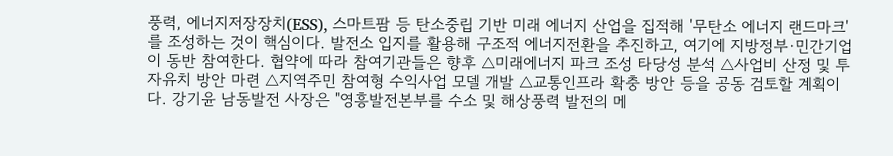풍력, 에너지저장장치(ESS), 스마트팜 등 탄소중립 기반 미래 에너지 산업을 집적해 '무탄소 에너지 랜드마크'를 조성하는 것이 핵심이다. 발전소 입지를 활용해 구조적 에너지전환을 추진하고, 여기에 지방정부·민간기업이 동반 참여한다. 협약에 따라 참여기관들은 향후 △미래에너지 파크 조성 타당성 분석 △사업비 산정 및 투자유치 방안 마련 △지역주민 참여형 수익사업 모델 개발 △교통인프라 확충 방안 등을 공동 검토할 계획이다. 강기윤 남동발전 사장은 "영흥발전본부를 수소 및 해상풍력 발전의 메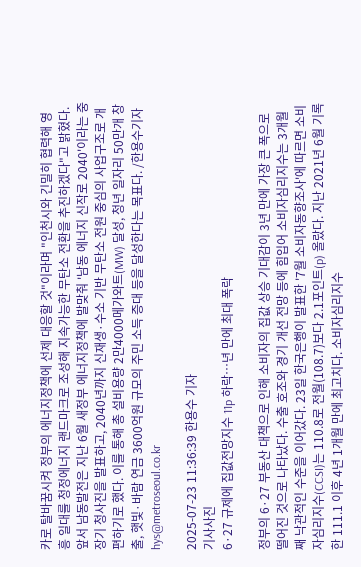카로 탈바꿈시켜 정부의 에너지정책에 선제 대응할 것"이라며 "인천시와 긴밀히 협력해 영흥 일대를 청정에너지 랜드마크로 조성해 지속가능한 무탄소 전환을 추진하겠다"고 밝혔다. 앞서 남동발전은 지난 6월 새정부 에너지정책에 발맞춰 '남동 에너지 신작로 2040'이라는 중장기 청사진을 발표하고, 2040년까지 신재생·수소 기반 무탄소 전원 중심의 사업구조로 개편하기로 했다. 이를 통해 총 설비용량 2만4000메가와트(MW) 달성, 청년 일자리 50만개 창출, 햇빛·바람 연금 3600억원 규모의 주민 소득 증대 등을 달성한다는 목표다. /한용수기자 hys@metroseoul.co.kr

2025-07-23 11:36:39 한용수 기자
기사사진
6·27 규제에 집값전망지수 11p 하락…년 만에 최대 폭락

정부의 6·27 부동산 대책으로 인해 소비자의 집값 상승 기대감이 3년 만에 가장 큰 폭으로 떨어진 것으로 나타났다. 수출 호조와 경기 개선 전망 등에 힘입어 소비자심리지수는 3개월째 낙관적인 수준을 이어갔다. 23일 한국은행이 발표한 '7월 소비자동향조사'에 따르면 소비자심리지수(CCSI)는 110.8로 전월(108.7)보다 2.1포인트(p) 올랐다. 지난 2021년 6월 기록한 111.1 이후 4년 1개월 만에 최고치다. 소비자심리지수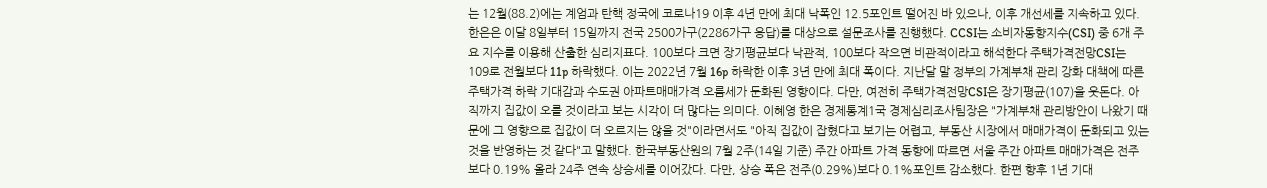는 12월(88.2)에는 계엄과 탄핵 정국에 코로나19 이후 4년 만에 최대 낙폭인 12.5포인트 떨어진 바 있으나, 이후 개선세를 지속하고 있다. 한은은 이달 8일부터 15일까지 전국 2500가구(2286가구 응답)를 대상으로 설문조사를 진행했다. CCSI는 소비자동향지수(CSI) 중 6개 주요 지수를 이용해 산출한 심리지표다. 100보다 크면 장기평균보다 낙관적, 100보다 작으면 비관적이라고 해석한다 주택가격전망CSI는 109로 전월보다 11p 하락했다. 이는 2022년 7월 16p 하락한 이후 3년 만에 최대 폭이다. 지난달 말 정부의 가계부채 관리 강화 대책에 따른 주택가격 하락 기대감과 수도권 아파트매매가격 오름세가 둔화된 영향이다. 다만, 여전히 주택가격전망CSI은 장기평균(107)을 웃돈다. 아직까지 집값이 오를 것이라고 보는 시각이 더 많다는 의미다. 이혜영 한은 경제통계1국 경제심리조사팀장은 "가계부채 관리방안이 나왔기 때문에 그 영향으로 집값이 더 오르지는 않을 것"이라면서도 "아직 집값이 잡혔다고 보기는 어렵고, 부동산 시장에서 매매가격이 둔화되고 있는 것을 반영하는 것 같다"고 말했다. 한국부동산원의 7월 2주(14일 기준) 주간 아파트 가격 동향에 따르면 서울 주간 아파트 매매가격은 전주보다 0.19% 올라 24주 연속 상승세를 이어갔다. 다만, 상승 폭은 전주(0.29%)보다 0.1%포인트 감소했다. 한편 향후 1년 기대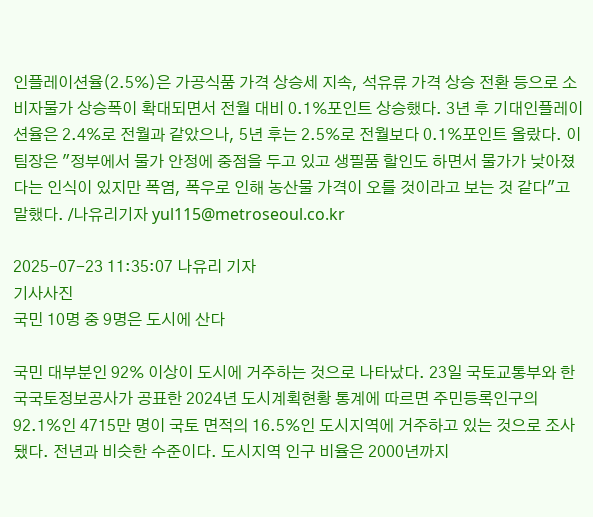인플레이션율(2.5%)은 가공식품 가격 상승세 지속, 석유류 가격 상승 전환 등으로 소비자물가 상승폭이 확대되면서 전월 대비 0.1%포인트 상승했다. 3년 후 기대인플레이션율은 2.4%로 전월과 같았으나, 5년 후는 2.5%로 전월보다 0.1%포인트 올랐다. 이 팀장은 "정부에서 물가 안정에 중점을 두고 있고 생필품 할인도 하면서 물가가 낮아졌다는 인식이 있지만 폭염, 폭우로 인해 농산물 가격이 오를 것이라고 보는 것 같다"고 말했다. /나유리기자 yul115@metroseoul.co.kr

2025-07-23 11:35:07 나유리 기자
기사사진
국민 10명 중 9명은 도시에 산다

국민 대부분인 92% 이상이 도시에 거주하는 것으로 나타났다. 23일 국토교통부와 한국국토정보공사가 공표한 2024년 도시계획현황 통계에 따르면 주민등록인구의 92.1%인 4715만 명이 국토 면적의 16.5%인 도시지역에 거주하고 있는 것으로 조사됐다. 전년과 비슷한 수준이다. 도시지역 인구 비율은 2000년까지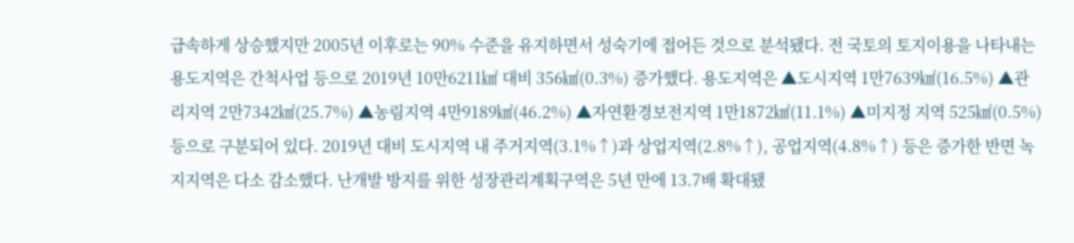급속하게 상승했지만 2005년 이후로는 90% 수준을 유지하면서 성숙기에 접어든 것으로 분석됐다. 전 국토의 토지이용을 나타내는 용도지역은 간척사업 등으로 2019년 10만6211㎢ 대비 356㎢(0.3%) 증가했다. 용도지역은 ▲도시지역 1만7639㎢(16.5%) ▲관리지역 2만7342㎢(25.7%) ▲농림지역 4만9189㎢(46.2%) ▲자연환경보전지역 1만1872㎢(11.1%) ▲미지정 지역 525㎢(0.5%) 등으로 구분되어 있다. 2019년 대비 도시지역 내 주거지역(3.1%↑)과 상업지역(2.8%↑), 공업지역(4.8%↑) 등은 증가한 반면 녹지지역은 다소 감소했다. 난개발 방지를 위한 성장관리계획구역은 5년 만에 13.7배 확대됐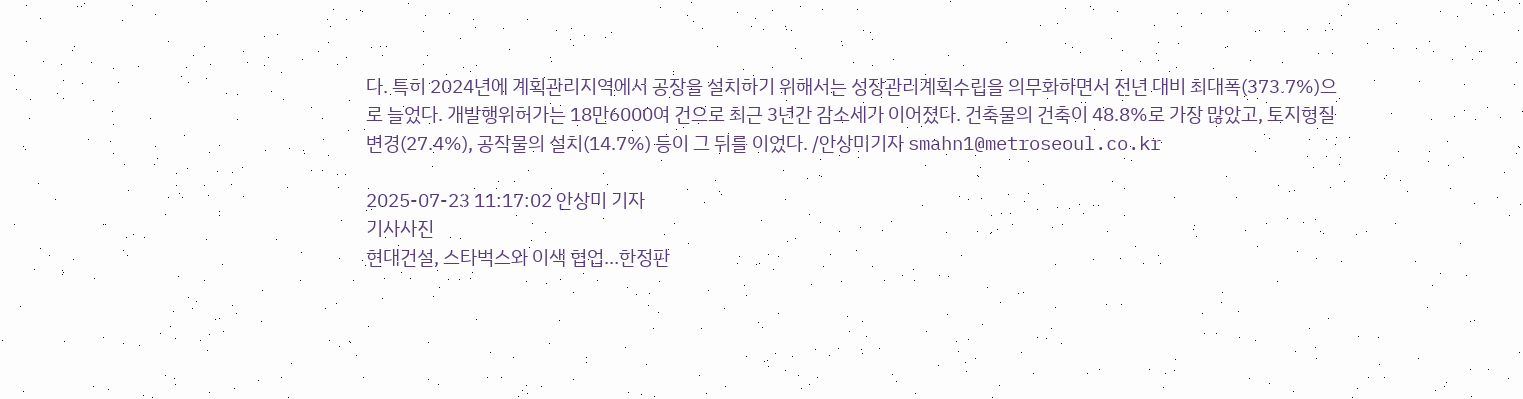다. 특히 2024년에 계획관리지역에서 공장을 설치하기 위해서는 성장관리계획수립을 의무화하면서 전년 대비 최대폭(373.7%)으로 늘었다. 개발행위허가는 18만6000여 건으로 최근 3년간 감소세가 이어졌다. 건축물의 건축이 48.8%로 가장 많았고, 토지형질 변경(27.4%), 공작물의 설치(14.7%) 등이 그 뒤를 이었다. /안상미기자 smahn1@metroseoul.co.kr

2025-07-23 11:17:02 안상미 기자
기사사진
현대건설, 스타벅스와 이색 협업…한정판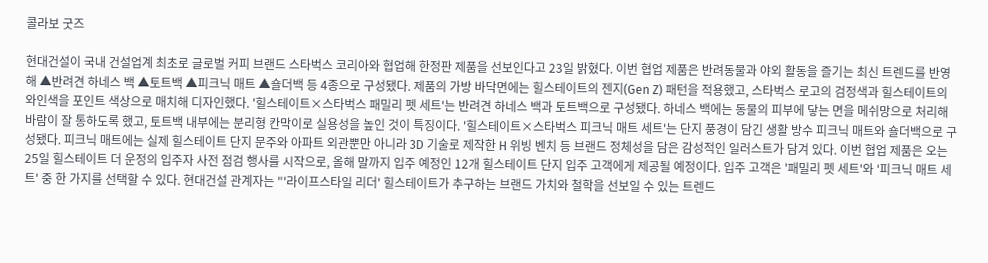콜라보 굿즈

현대건설이 국내 건설업계 최초로 글로벌 커피 브랜드 스타벅스 코리아와 협업해 한정판 제품을 선보인다고 23일 밝혔다. 이번 협업 제품은 반려동물과 야외 활동을 즐기는 최신 트렌드를 반영해 ▲반려견 하네스 백 ▲토트백 ▲피크닉 매트 ▲숄더백 등 4종으로 구성됐다. 제품의 가방 바닥면에는 힐스테이트의 젠지(Gen Z) 패턴을 적용했고, 스타벅스 로고의 검정색과 힐스테이트의 와인색을 포인트 색상으로 매치해 디자인했다. '힐스테이트×스타벅스 패밀리 펫 세트'는 반려견 하네스 백과 토트백으로 구성됐다. 하네스 백에는 동물의 피부에 닿는 면을 메쉬망으로 처리해 바람이 잘 통하도록 했고, 토트백 내부에는 분리형 칸막이로 실용성을 높인 것이 특징이다. '힐스테이트×스타벅스 피크닉 매트 세트'는 단지 풍경이 담긴 생활 방수 피크닉 매트와 숄더백으로 구성됐다. 피크닉 매트에는 실제 힐스테이트 단지 문주와 아파트 외관뿐만 아니라 3D 기술로 제작한 H 위빙 벤치 등 브랜드 정체성을 담은 감성적인 일러스트가 담겨 있다. 이번 협업 제품은 오는 25일 힐스테이트 더 운정의 입주자 사전 점검 행사를 시작으로, 올해 말까지 입주 예정인 12개 힐스테이트 단지 입주 고객에게 제공될 예정이다. 입주 고객은 '패밀리 펫 세트'와 '피크닉 매트 세트' 중 한 가지를 선택할 수 있다. 현대건설 관계자는 "'라이프스타일 리더' 힐스테이트가 추구하는 브랜드 가치와 철학을 선보일 수 있는 트렌드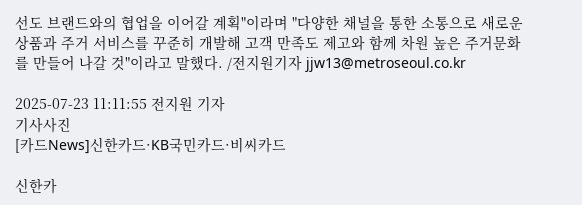선도 브랜드와의 협업을 이어갈 계획"이라며 "다양한 채널을 통한 소통으로 새로운 상품과 주거 서비스를 꾸준히 개발해 고객 만족도 제고와 함께 차원 높은 주거문화를 만들어 나갈 것"이라고 말했다. /전지원기자 jjw13@metroseoul.co.kr

2025-07-23 11:11:55 전지원 기자
기사사진
[카드News]신한카드·KB국민카드·비씨카드

신한카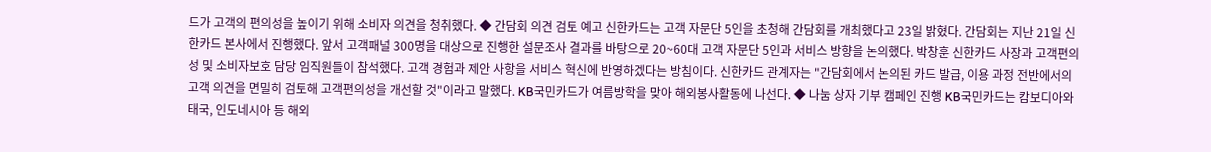드가 고객의 편의성을 높이기 위해 소비자 의견을 청취했다. ◆ 간담회 의견 검토 예고 신한카드는 고객 자문단 5인을 초청해 간담회를 개최했다고 23일 밝혔다. 간담회는 지난 21일 신한카드 본사에서 진행했다. 앞서 고객패널 300명을 대상으로 진행한 설문조사 결과를 바탕으로 20~60대 고객 자문단 5인과 서비스 방향을 논의했다. 박창훈 신한카드 사장과 고객편의성 및 소비자보호 담당 임직원들이 참석했다. 고객 경험과 제안 사항을 서비스 혁신에 반영하겠다는 방침이다. 신한카드 관계자는 "간담회에서 논의된 카드 발급, 이용 과정 전반에서의 고객 의견을 면밀히 검토해 고객편의성을 개선할 것"이라고 말했다. KB국민카드가 여름방학을 맞아 해외봉사활동에 나선다. ◆ 나눔 상자 기부 캠페인 진행 KB국민카드는 캄보디아와 태국, 인도네시아 등 해외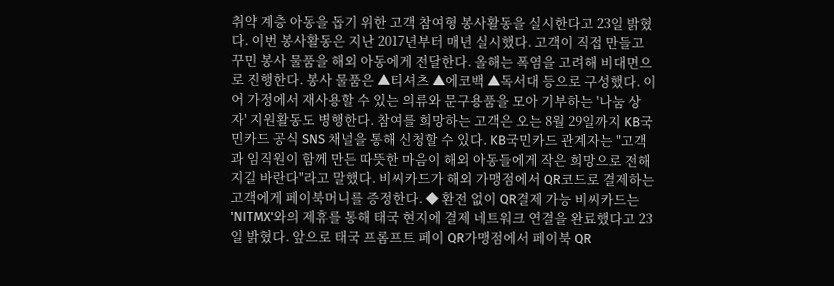취약 계층 아동을 돕기 위한 고객 참여형 봉사활동을 실시한다고 23일 밝혔다. 이번 봉사활동은 지난 2017년부터 매년 실시했다. 고객이 직접 만들고 꾸민 봉사 물품을 해외 아동에게 전달한다. 올해는 폭염을 고려해 비대면으로 진행한다. 봉사 물품은 ▲티셔츠 ▲에코백 ▲독서대 등으로 구성했다. 이어 가정에서 재사용할 수 있는 의류와 문구용품을 모아 기부하는 '나눔 상자' 지원활동도 병행한다. 참여를 희망하는 고객은 오는 8월 29일까지 KB국민카드 공식 SNS 채널을 통해 신청할 수 있다. KB국민카드 관계자는 "고객과 임직원이 함께 만든 따뜻한 마음이 해외 아동들에게 작은 희망으로 전해지길 바란다"라고 말했다. 비씨카드가 해외 가맹점에서 QR코드로 결제하는 고객에게 페이북머니를 증정한다. ◆ 환전 없이 QR결제 가능 비씨카드는 'NITMX'와의 제휴를 통해 태국 현지에 결제 네트워크 연결을 완료했다고 23일 밝혔다. 앞으로 태국 프롬프트 페이 QR가맹점에서 페이북 QR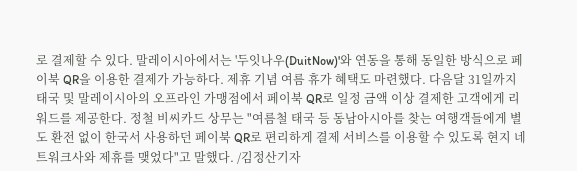로 결제할 수 있다. 말레이시아에서는 '두잇나우(DuitNow)'와 연동을 통해 동일한 방식으로 페이북 QR을 이용한 결제가 가능하다. 제휴 기념 여름 휴가 혜택도 마련했다. 다음달 31일까지 태국 및 말레이시아의 오프라인 가맹점에서 페이북 QR로 일정 금액 이상 결제한 고객에게 리워드를 제공한다. 정철 비씨카드 상무는 "여름철 태국 등 동남아시아를 찾는 여행객들에게 별도 환전 없이 한국서 사용하던 페이북 QR로 편리하게 결제 서비스를 이용할 수 있도록 현지 네트워크사와 제휴를 맺었다"고 말했다. /김정산기자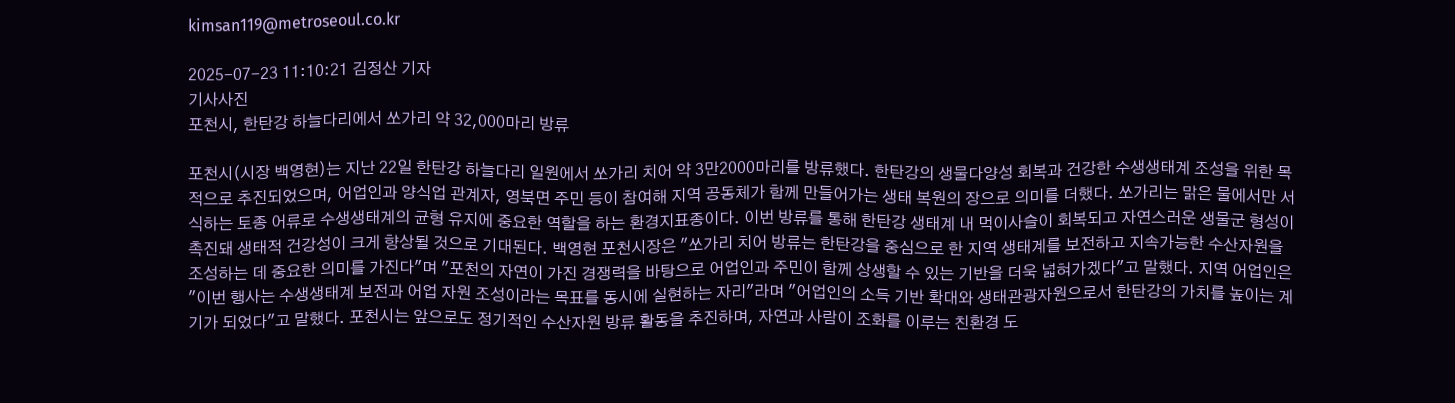kimsan119@metroseoul.co.kr

2025-07-23 11:10:21 김정산 기자
기사사진
포천시, 한탄강 하늘다리에서 쏘가리 약 32,000마리 방류

포천시(시장 백영현)는 지난 22일 한탄강 하늘다리 일원에서 쏘가리 치어 약 3만2000마리를 방류했다. 한탄강의 생물다양성 회복과 건강한 수생생태계 조성을 위한 목적으로 추진되었으며, 어업인과 양식업 관계자, 영북면 주민 등이 참여해 지역 공동체가 함께 만들어가는 생태 복원의 장으로 의미를 더했다. 쏘가리는 맑은 물에서만 서식하는 토종 어류로 수생생태계의 균형 유지에 중요한 역할을 하는 환경지표종이다. 이번 방류를 통해 한탄강 생태계 내 먹이사슬이 회복되고 자연스러운 생물군 형성이 촉진돼 생태적 건강성이 크게 향상될 것으로 기대된다. 백영현 포천시장은 "쏘가리 치어 방류는 한탄강을 중심으로 한 지역 생태계를 보전하고 지속가능한 수산자원을 조성하는 데 중요한 의미를 가진다"며 "포천의 자연이 가진 경쟁력을 바탕으로 어업인과 주민이 함께 상생할 수 있는 기반을 더욱 넓혀가겠다"고 말했다. 지역 어업인은 "이번 행사는 수생생태계 보전과 어업 자원 조성이라는 목표를 동시에 실현하는 자리"라며 "어업인의 소득 기반 확대와 생태관광자원으로서 한탄강의 가치를 높이는 계기가 되었다"고 말했다. 포천시는 앞으로도 정기적인 수산자원 방류 활동을 추진하며, 자연과 사람이 조화를 이루는 친환경 도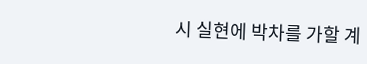시 실현에 박차를 가할 계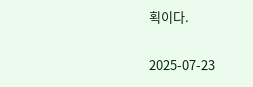획이다.

2025-07-23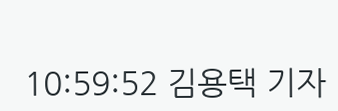10:59:52 김용택 기자